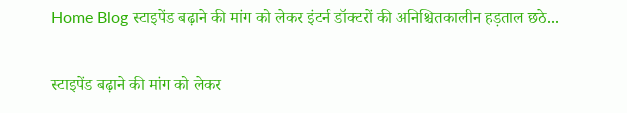Home Blog स्टाइपेंड बढ़ाने की मांग को लेकर इंटर्न डॉक्टरों की अनिश्चितकालीन हड़ताल छठे...

स्टाइपेंड बढ़ाने की मांग को लेकर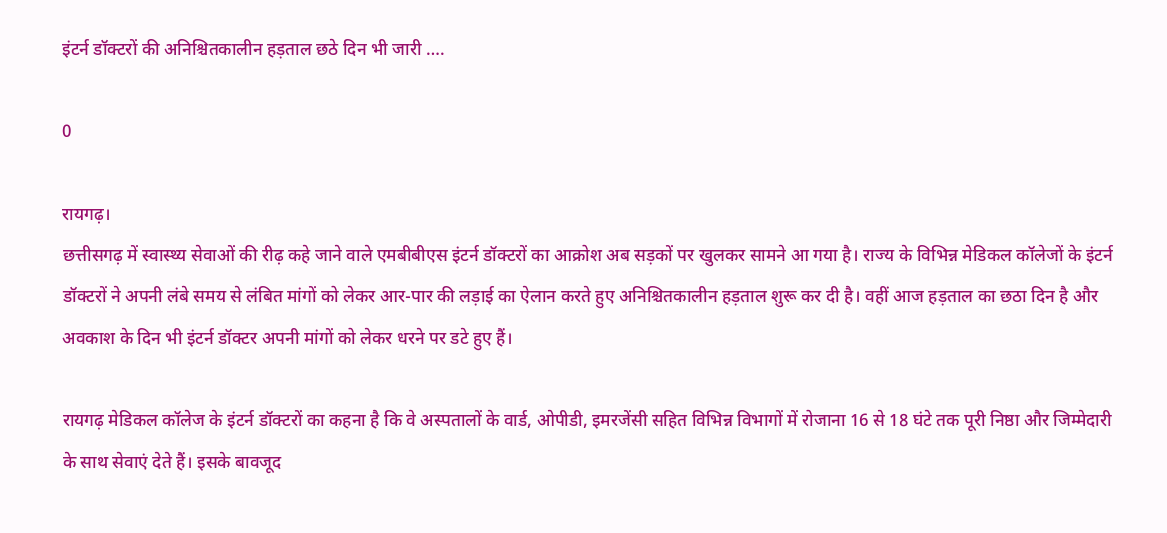इंटर्न डॉक्टरों की अनिश्चितकालीन हड़ताल छठे दिन भी जारी ….

0

रायगढ़।
छत्तीसगढ़ में स्वास्थ्य सेवाओं की रीढ़ कहे जाने वाले एमबीबीएस इंटर्न डॉक्टरों का आक्रोश अब सड़कों पर खुलकर सामने आ गया है। राज्य के विभिन्न मेडिकल कॉलेजों के इंटर्न डॉक्टरों ने अपनी लंबे समय से लंबित मांगों को लेकर आर-पार की लड़ाई का ऐलान करते हुए अनिश्चितकालीन हड़ताल शुरू कर दी है। वहीं आज हड़ताल का छठा दिन है और अवकाश के दिन भी इंटर्न डॉक्टर अपनी मांगों को लेकर धरने पर डटे हुए हैं।

रायगढ़ मेडिकल कॉलेज के इंटर्न डॉक्टरों का कहना है कि वे अस्पतालों के वार्ड, ओपीडी, इमरजेंसी सहित विभिन्न विभागों में रोजाना 16 से 18 घंटे तक पूरी निष्ठा और जिम्मेदारी के साथ सेवाएं देते हैं। इसके बावजूद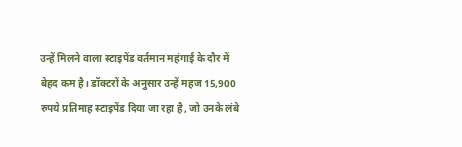उन्हें मिलने वाला स्टाइपेंड वर्तमान महंगाई के दौर में बेहद कम है। डॉक्टरों के अनुसार उन्हें महज 15,900 रुपये प्रतिमाह स्टाइपेंड दिया जा रहा है, जो उनके लंबे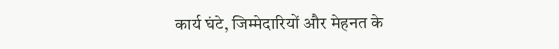कार्य घंटे, जिम्मेदारियों और मेहनत के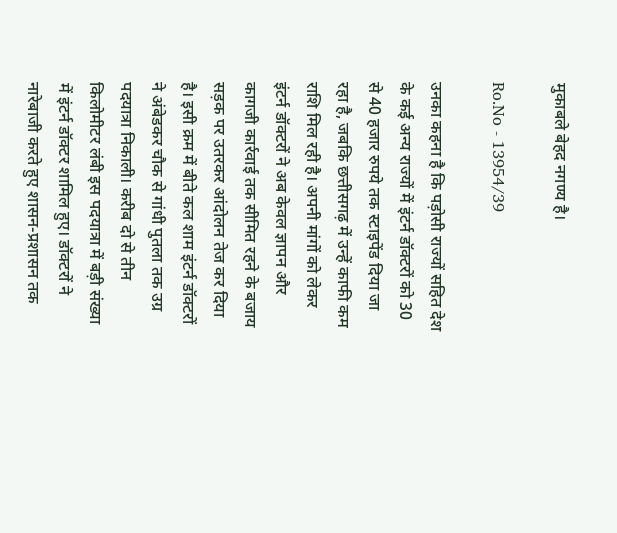मुकाबले बेहद नगण्य है।

Ro.No - 13954/39

उनका कहना है कि पड़ोसी राज्यों सहित देश के कई अन्य राज्यों में इंटर्न डॉक्टरों को 30 से 40 हजार रुपये तक स्टाइपेंड दिया जा रहा है, जबकि छत्तीसगढ़ में उन्हें काफी कम राशि मिल रही है। अपनी मांगों को लेकर इंटर्न डॉक्टरों ने अब केवल ज्ञापन और कागजी कार्रवाई तक सीमित रहने के बजाय सड़क पर उतरकर आंदोलन तेज कर दिया है। इसी क्रम में बीते कल शाम इंटर्न डॉक्टरों ने अंबेडकर चौक से गांधी पुतला तक उग्र पदयात्रा निकाली। करीब दो से तीन किलोमीटर लंबी इस पदयात्रा में बड़ी संख्या में इंटर्न डॉक्टर शामिल हुए। डॉक्टरों ने नारेबाजी करते हुए शासन-प्रशासन तक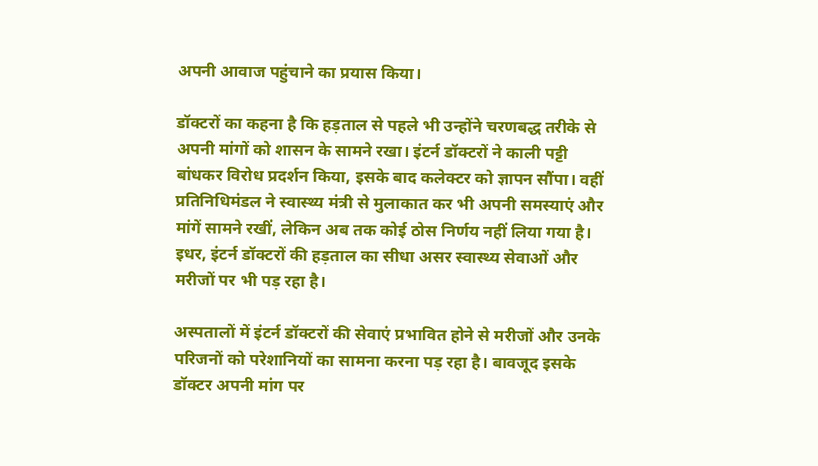अपनी आवाज पहुंचाने का प्रयास किया।

डॉक्टरों का कहना है कि हड़ताल से पहले भी उन्होंने चरणबद्ध तरीके से अपनी मांगों को शासन के सामने रखा। इंटर्न डॉक्टरों ने काली पट्टी बांधकर विरोध प्रदर्शन किया, इसके बाद कलेक्टर को ज्ञापन सौंपा। वहीं प्रतिनिधिमंडल ने स्वास्थ्य मंत्री से मुलाकात कर भी अपनी समस्याएं और मांगें सामने रखीं, लेकिन अब तक कोई ठोस निर्णय नहीं लिया गया है। इधर, इंटर्न डॉक्टरों की हड़ताल का सीधा असर स्वास्थ्य सेवाओं और मरीजों पर भी पड़ रहा है।

अस्पतालों में इंटर्न डॉक्टरों की सेवाएं प्रभावित होने से मरीजों और उनके परिजनों को परेशानियों का सामना करना पड़ रहा है। बावजूद इसके डॉक्टर अपनी मांग पर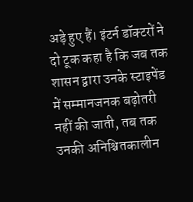अड़े हुए हैं। इंटर्न डॉक्टरों ने दो टूक कहा है कि जब तक शासन द्वारा उनके स्टाइपेंड में सम्मानजनक बढ़ोतरी नहीं की जाती, तब तक उनकी अनिश्चितकालीन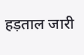हड़ताल जारी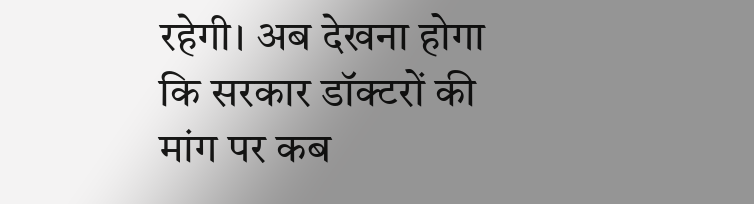रहेगी। अब देखना होगा कि सरकार डॉक्टरों की मांग पर कब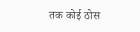तक कोई ठोस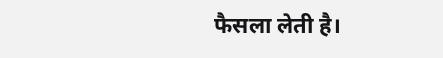फैसला लेती है।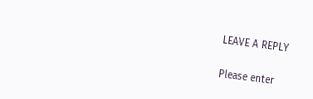LEAVE A REPLY

Please enter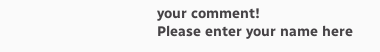your comment!
Please enter your name here